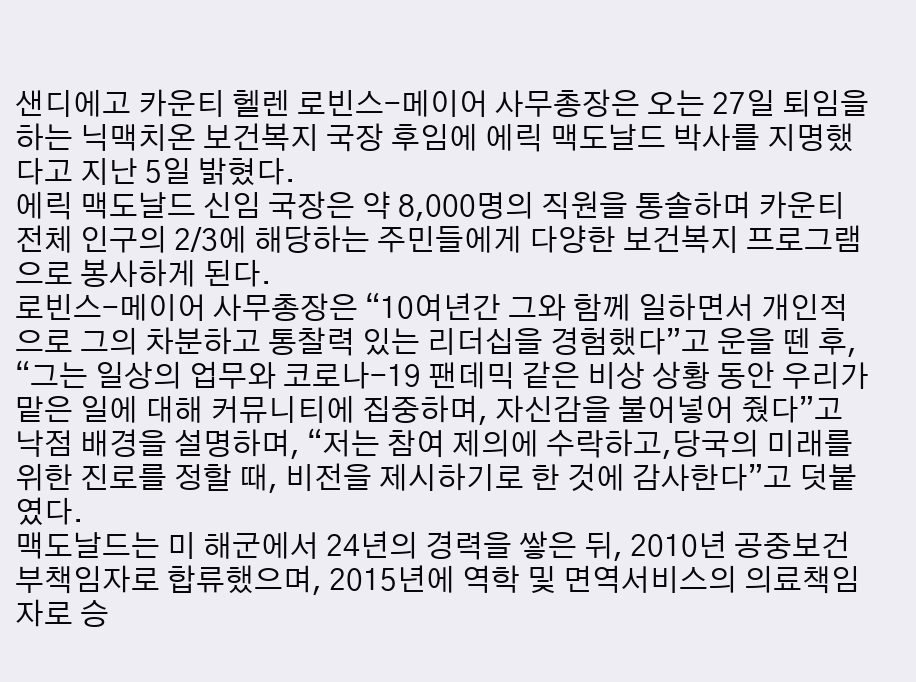샌디에고 카운티 헬렌 로빈스-메이어 사무총장은 오는 27일 퇴임을 하는 닉맥치온 보건복지 국장 후임에 에릭 맥도날드 박사를 지명했다고 지난 5일 밝혔다.
에릭 맥도날드 신임 국장은 약 8,000명의 직원을 통솔하며 카운티 전체 인구의 2/3에 해당하는 주민들에게 다양한 보건복지 프로그램으로 봉사하게 된다.
로빈스-메이어 사무총장은 “10여년간 그와 함께 일하면서 개인적으로 그의 차분하고 통찰력 있는 리더십을 경험했다”고 운을 뗀 후, “그는 일상의 업무와 코로나-19 팬데믹 같은 비상 상황 동안 우리가 맡은 일에 대해 커뮤니티에 집중하며, 자신감을 불어넣어 줬다”고 낙점 배경을 설명하며, “저는 참여 제의에 수락하고,당국의 미래를 위한 진로를 정할 때, 비전을 제시하기로 한 것에 감사한다”고 덧붙였다.
맥도날드는 미 해군에서 24년의 경력을 쌓은 뒤, 2010년 공중보건 부책임자로 합류했으며, 2015년에 역학 및 면역서비스의 의료책임자로 승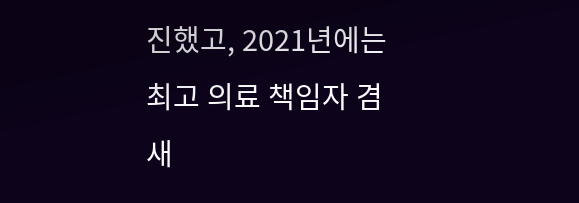진했고, 2021년에는 최고 의료 책임자 겸 새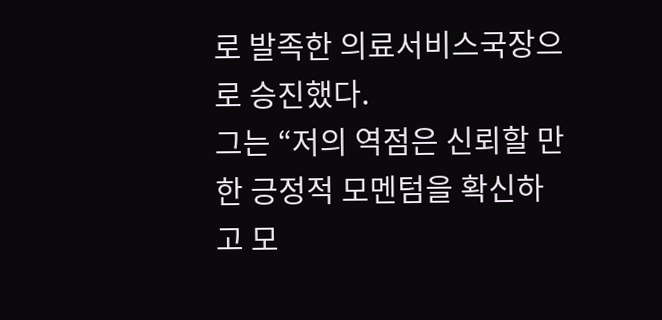로 발족한 의료서비스국장으로 승진했다.
그는 “저의 역점은 신뢰할 만한 긍정적 모멘텀을 확신하고 모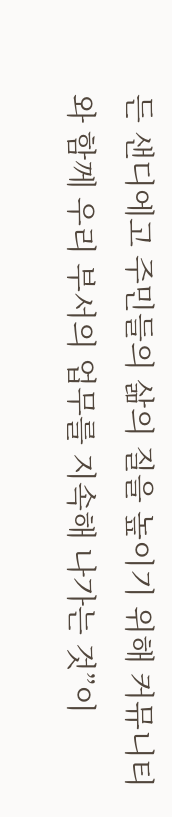든 샌디에고 주민들의 삶의 질을 높이기 위해 커뮤니티와 함께 우리 부서의 업무를 지속해 나가는 것”이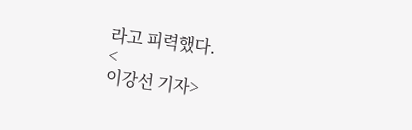라고 피력했다.
<
이강선 기자>